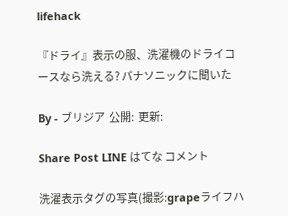lifehack

『ドライ』表示の服、洗濯機のドライコースなら洗える? パナソニックに聞いた

By - ブリジア  公開:  更新:

Share Post LINE はてな コメント

洗濯表示タグの写真(撮影:grapeライフハ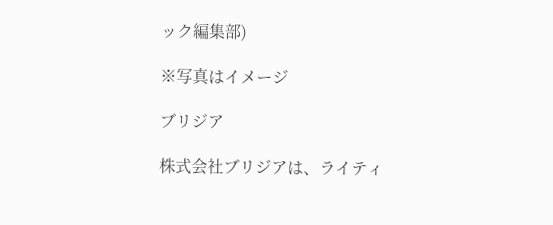ック編集部)

※写真はイメージ

ブリジア

株式会社ブリジアは、ライティ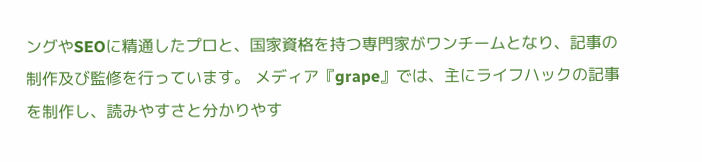ングやSEOに精通したプロと、国家資格を持つ専門家がワンチームとなり、記事の制作及び監修を行っています。 メディア『grape』では、主にライフハックの記事を制作し、読みやすさと分かりやす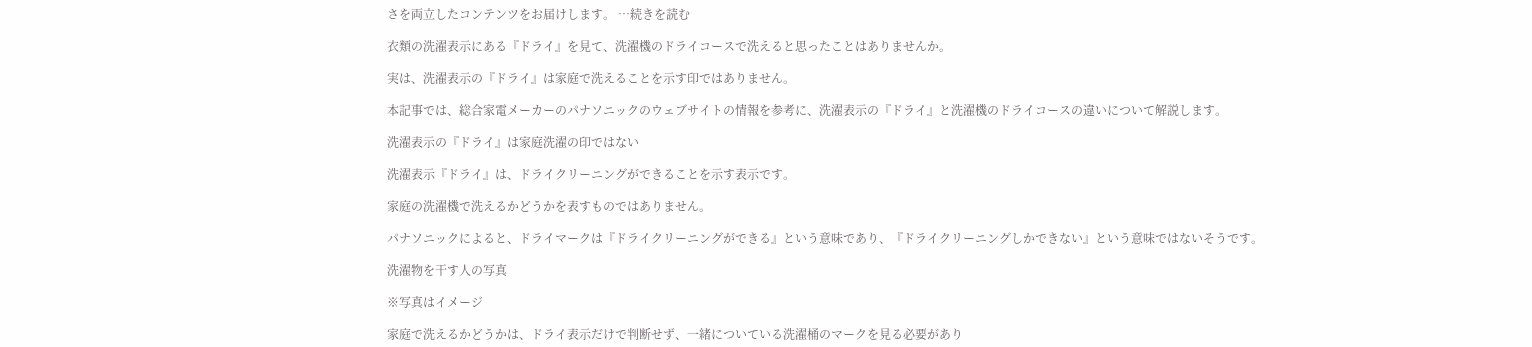さを両立したコンテンツをお届けします。 …続きを読む

衣類の洗濯表示にある『ドライ』を見て、洗濯機のドライコースで洗えると思ったことはありませんか。

実は、洗濯表示の『ドライ』は家庭で洗えることを示す印ではありません。

本記事では、総合家電メーカーのパナソニックのウェブサイトの情報を参考に、洗濯表示の『ドライ』と洗濯機のドライコースの違いについて解説します。

洗濯表示の『ドライ』は家庭洗濯の印ではない

洗濯表示『ドライ』は、ドライクリーニングができることを示す表示です。

家庭の洗濯機で洗えるかどうかを表すものではありません。

パナソニックによると、ドライマークは『ドライクリーニングができる』という意味であり、『ドライクリーニングしかできない』という意味ではないそうです。

洗濯物を干す人の写真

※写真はイメージ

家庭で洗えるかどうかは、ドライ表示だけで判断せず、一緒についている洗濯桶のマークを見る必要があり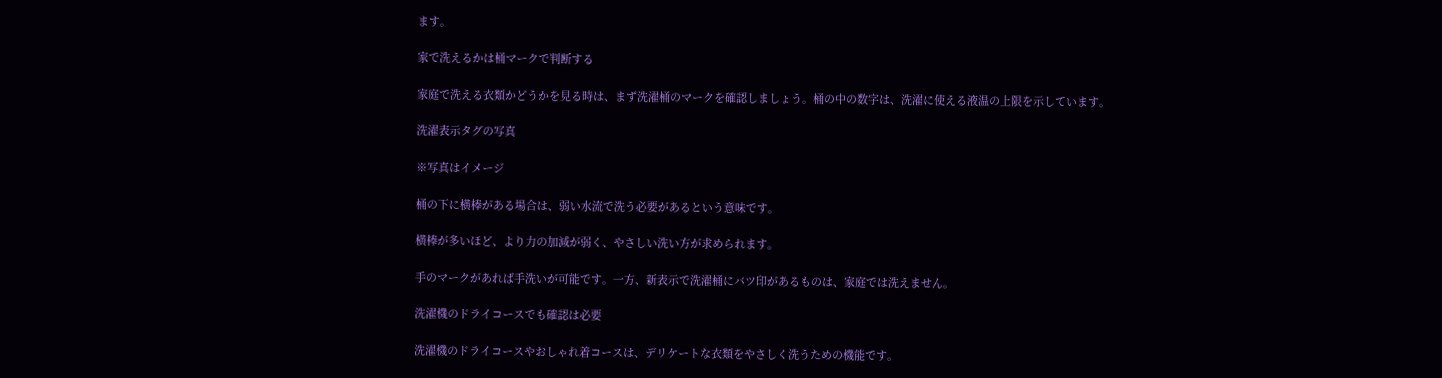ます。

家で洗えるかは桶マークで判断する

家庭で洗える衣類かどうかを見る時は、まず洗濯桶のマークを確認しましょう。桶の中の数字は、洗濯に使える液温の上限を示しています。

洗濯表示タグの写真

※写真はイメージ

桶の下に横棒がある場合は、弱い水流で洗う必要があるという意味です。

横棒が多いほど、より力の加減が弱く、やさしい洗い方が求められます。

手のマークがあれば手洗いが可能です。一方、新表示で洗濯桶にバツ印があるものは、家庭では洗えません。

洗濯機のドライコースでも確認は必要

洗濯機のドライコースやおしゃれ着コースは、デリケートな衣類をやさしく洗うための機能です。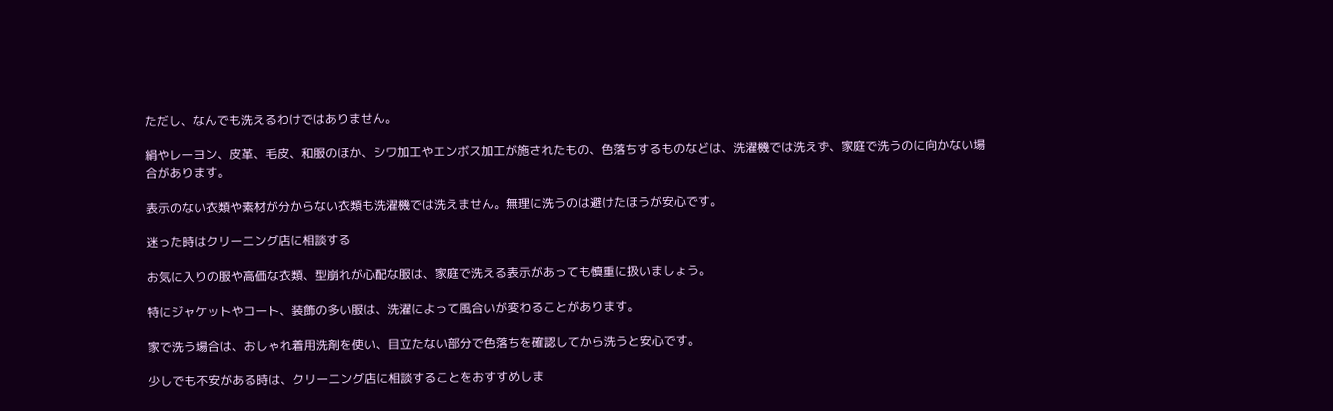ただし、なんでも洗えるわけではありません。

絹やレーヨン、皮革、毛皮、和服のほか、シワ加工やエンボス加工が施されたもの、色落ちするものなどは、洗濯機では洗えず、家庭で洗うのに向かない場合があります。

表示のない衣類や素材が分からない衣類も洗濯機では洗えません。無理に洗うのは避けたほうが安心です。

迷った時はクリーニング店に相談する

お気に入りの服や高価な衣類、型崩れが心配な服は、家庭で洗える表示があっても慎重に扱いましょう。

特にジャケットやコート、装飾の多い服は、洗濯によって風合いが変わることがあります。

家で洗う場合は、おしゃれ着用洗剤を使い、目立たない部分で色落ちを確認してから洗うと安心です。

少しでも不安がある時は、クリーニング店に相談することをおすすめしま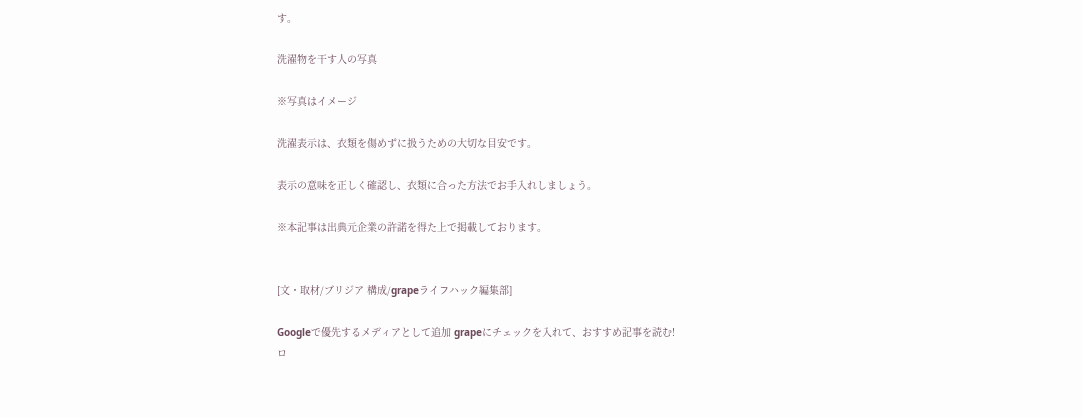す。

洗濯物を干す人の写真

※写真はイメージ

洗濯表示は、衣類を傷めずに扱うための大切な目安です。

表示の意味を正しく確認し、衣類に合った方法でお手入れしましょう。

※本記事は出典元企業の許諾を得た上で掲載しております。


[文・取材/ブリジア 構成/grapeライフハック編集部]

Googleで優先するメディアとして追加 grapeにチェックを入れて、おすすめ記事を読む!
ロ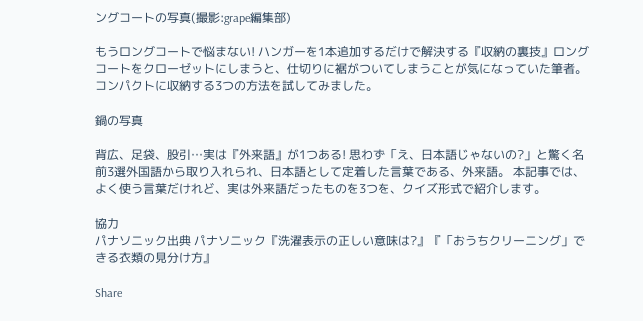ングコートの写真(撮影:grape編集部)

もうロングコートで悩まない! ハンガーを1本追加するだけで解決する『収納の裏技』ロングコートをクローゼットにしまうと、仕切りに裾がついてしまうことが気になっていた筆者。 コンパクトに収納する3つの方法を試してみました。

鍋の写真

背広、足袋、股引…実は『外来語』が1つある! 思わず「え、日本語じゃないの?」と驚く名前3選外国語から取り入れられ、日本語として定着した言葉である、外来語。 本記事では、よく使う言葉だけれど、実は外来語だったものを3つを、クイズ形式で紹介します。

協力
パナソニック出典 パナソニック『洗濯表示の正しい意味は?』『「おうちクリーニング」できる衣類の見分け方』

Share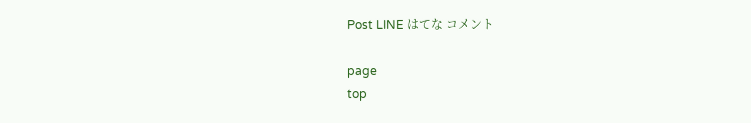Post LINE はてな コメント

page
top